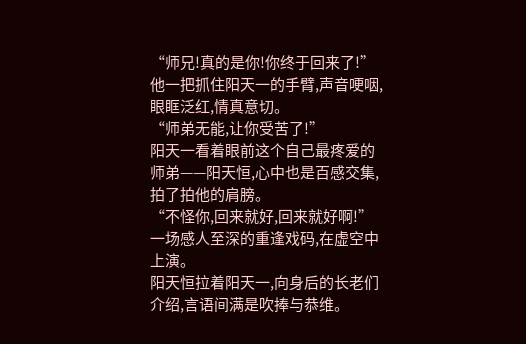“师兄!真的是你!你终于回来了!”
他一把抓住阳天一的手臂,声音哽咽,眼眶泛红,情真意切。
“师弟无能,让你受苦了!”
阳天一看着眼前这个自己最疼爱的师弟——阳天恒,心中也是百感交集,拍了拍他的肩膀。
“不怪你,回来就好,回来就好啊!”
一场感人至深的重逢戏码,在虚空中上演。
阳天恒拉着阳天一,向身后的长老们介绍,言语间满是吹捧与恭维。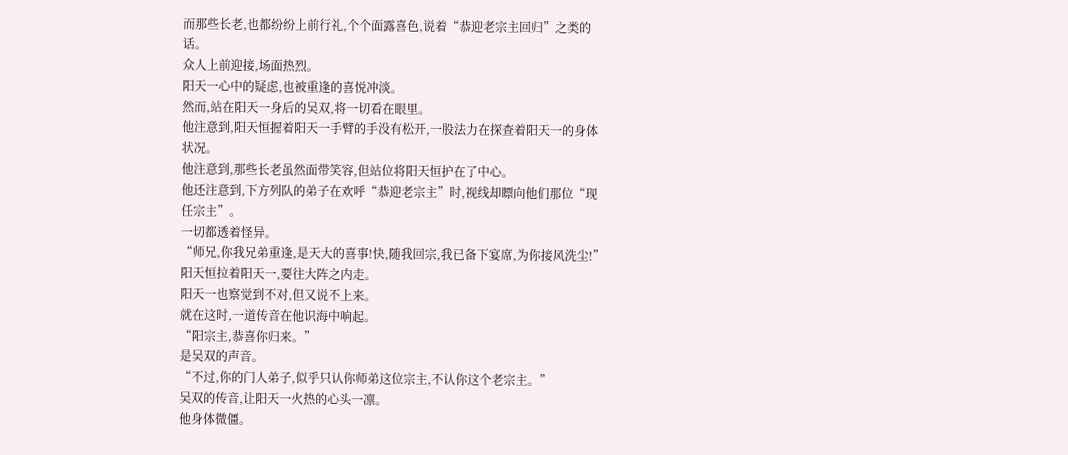而那些长老,也都纷纷上前行礼,个个面露喜色,说着“恭迎老宗主回归”之类的话。
众人上前迎接,场面热烈。
阳天一心中的疑虑,也被重逢的喜悦冲淡。
然而,站在阳天一身后的吴双,将一切看在眼里。
他注意到,阳天恒握着阳天一手臂的手没有松开,一股法力在探查着阳天一的身体状况。
他注意到,那些长老虽然面带笑容,但站位将阳天恒护在了中心。
他还注意到,下方列队的弟子在欢呼“恭迎老宗主”时,视线却瞟向他们那位“现任宗主”。
一切都透着怪异。
“师兄,你我兄弟重逢,是天大的喜事!快,随我回宗,我已备下宴席,为你接风洗尘!”
阳天恒拉着阳天一,要往大阵之内走。
阳天一也察觉到不对,但又说不上来。
就在这时,一道传音在他识海中响起。
“阳宗主,恭喜你归来。”
是吴双的声音。
“不过,你的门人弟子,似乎只认你师弟这位宗主,不认你这个老宗主。”
吴双的传音,让阳天一火热的心头一凛。
他身体微僵。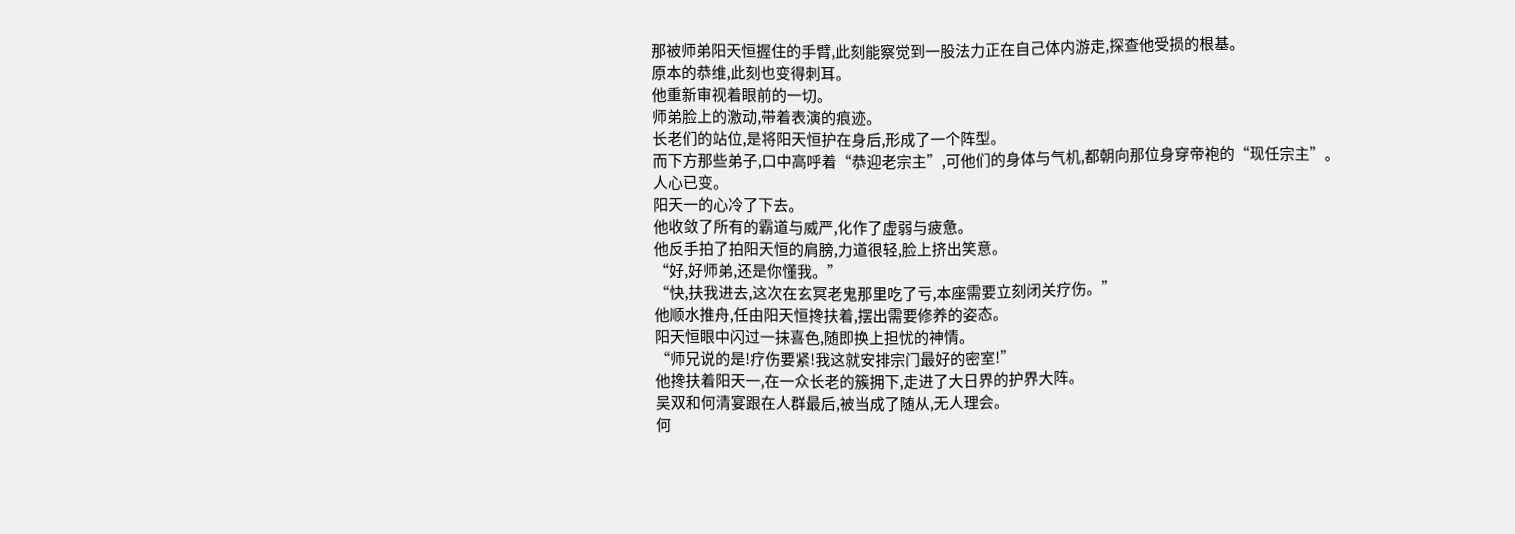那被师弟阳天恒握住的手臂,此刻能察觉到一股法力正在自己体内游走,探查他受损的根基。
原本的恭维,此刻也变得刺耳。
他重新审视着眼前的一切。
师弟脸上的激动,带着表演的痕迹。
长老们的站位,是将阳天恒护在身后,形成了一个阵型。
而下方那些弟子,口中高呼着“恭迎老宗主”,可他们的身体与气机,都朝向那位身穿帝袍的“现任宗主”。
人心已变。
阳天一的心冷了下去。
他收敛了所有的霸道与威严,化作了虚弱与疲惫。
他反手拍了拍阳天恒的肩膀,力道很轻,脸上挤出笑意。
“好,好师弟,还是你懂我。”
“快,扶我进去,这次在玄冥老鬼那里吃了亏,本座需要立刻闭关疗伤。”
他顺水推舟,任由阳天恒搀扶着,摆出需要修养的姿态。
阳天恒眼中闪过一抹喜色,随即换上担忧的神情。
“师兄说的是!疗伤要紧!我这就安排宗门最好的密室!”
他搀扶着阳天一,在一众长老的簇拥下,走进了大日界的护界大阵。
吴双和何清宴跟在人群最后,被当成了随从,无人理会。
何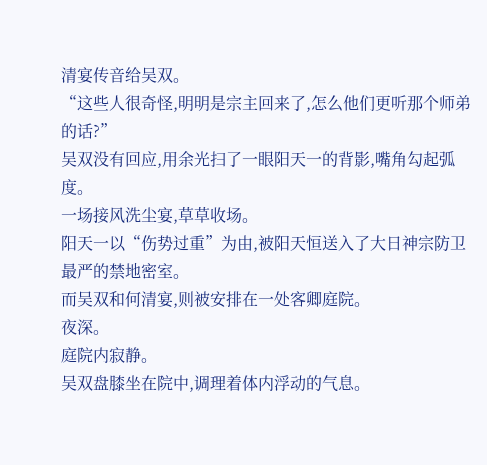清宴传音给吴双。
“这些人很奇怪,明明是宗主回来了,怎么他们更听那个师弟的话?”
吴双没有回应,用余光扫了一眼阳天一的背影,嘴角勾起弧度。
一场接风洗尘宴,草草收场。
阳天一以“伤势过重”为由,被阳天恒送入了大日神宗防卫最严的禁地密室。
而吴双和何清宴,则被安排在一处客卿庭院。
夜深。
庭院内寂静。
吴双盘膝坐在院中,调理着体内浮动的气息。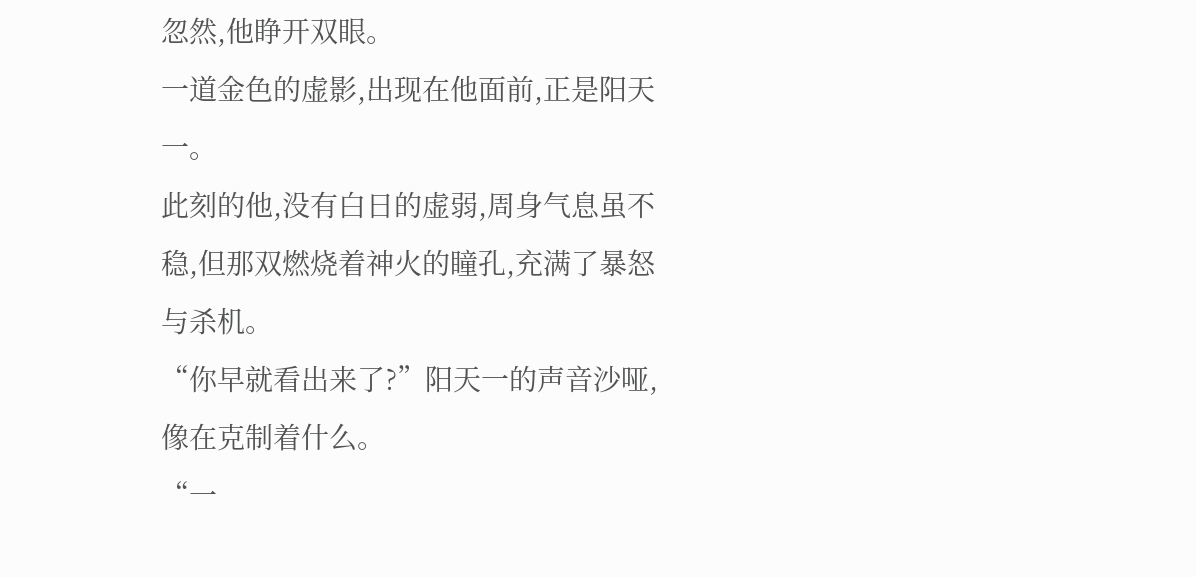忽然,他睁开双眼。
一道金色的虚影,出现在他面前,正是阳天一。
此刻的他,没有白日的虚弱,周身气息虽不稳,但那双燃烧着神火的瞳孔,充满了暴怒与杀机。
“你早就看出来了?”阳天一的声音沙哑,像在克制着什么。
“一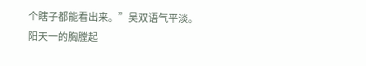个瞎子都能看出来。”吴双语气平淡。
阳天一的胸膛起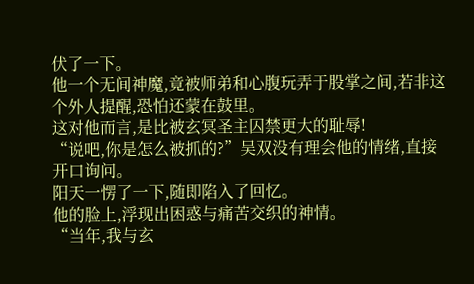伏了一下。
他一个无间神魔,竟被师弟和心腹玩弄于股掌之间,若非这个外人提醒,恐怕还蒙在鼓里。
这对他而言,是比被玄冥圣主囚禁更大的耻辱!
“说吧,你是怎么被抓的?”吴双没有理会他的情绪,直接开口询问。
阳天一愣了一下,随即陷入了回忆。
他的脸上,浮现出困惑与痛苦交织的神情。
“当年,我与玄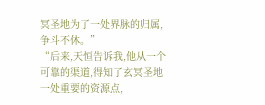冥圣地为了一处界脉的归属,争斗不休。”
“后来,天恒告诉我,他从一个可靠的渠道,得知了玄冥圣地一处重要的资源点,